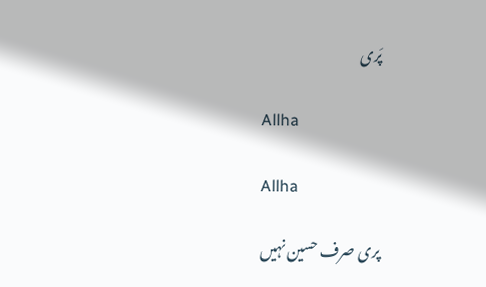پَری

Allha

Allha

پری صرف حسین نہیں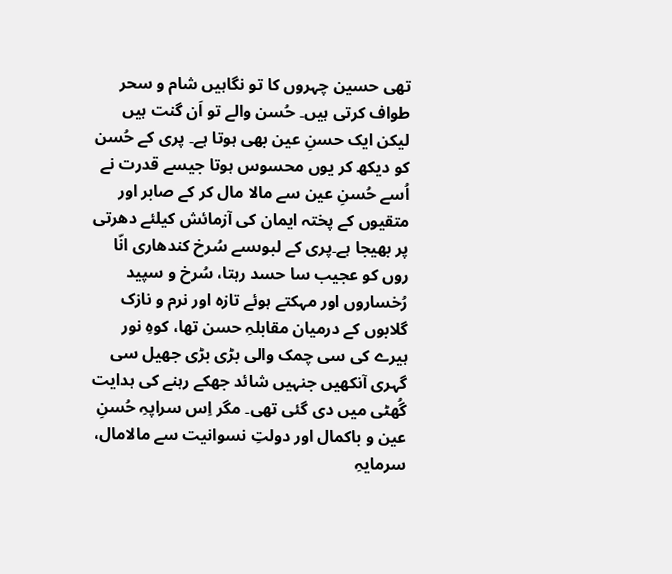تھی حسین چہروں کا تو نگاہیں شام و سحر طواف کرتی ہیں۔ حُسن والے تو اَن گنت ہیں لیکن ایک حسنِ عین بھی ہوتا ہے۔ پری کے حُسن کو دیکھ کر یوں محسوس ہوتا جیسے قدرت نے اُسے حُسنِ عین سے مالا مال کر کے صابر اور متقیوں کے پختہ ایمان کی آزمائش کیلئے دھرتی پر بھیجا ہے۔پری کے لبوںسے سُرخ کندھاری انّا روں کو عجیب سا حسد رہتا، سُرخ و سپید رُخساروں اور مہکتے ہوئے تازہ اور نرم و نازک گلابوں کے درمیان مقابلہِ حسن تھا، کوہِ نور ہیرے کی سی چمک والی بڑی بڑی جھیل سی گہری آنکھیں جنہیں شائد جھکے رہنے کی ہدایت گُھٹی میں دی گئی تھی۔ مگر اِس سراپہِ حُسنِ عین و باکمال اور دولتِ نسوانیت سے مالامال، سرمایہِ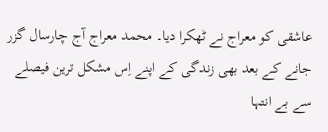عاشقی کو معراج نے ٹھکرا دیا۔ محمد معراج آج چارسال گزر جانے کے بعد بھی زندگی کے اپنے اِس مشکل ترین فیصلے سے بے انتہا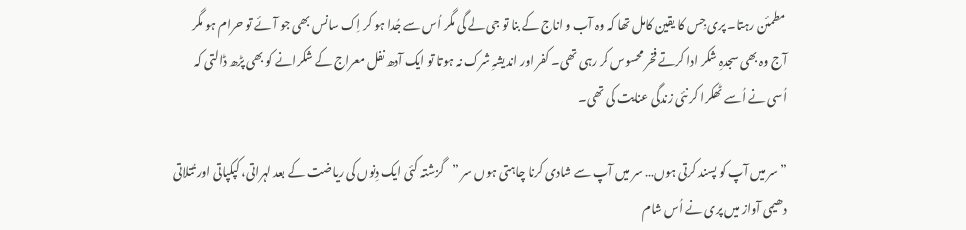مطمئن رہتا۔ پری جِس کا یقین کامل تھا کہ وہ آب و اناج کے بنا تو جی لے گی مگر اُس سے جُدا ہو کر اِک سانس بھی جو آئے تو حرام ہو مگر آج وہ بھی سجدہِ شکر ادا کرتے فخر محسوس کر رہی تھی۔ کفر اور اندیشہِ شرک نہ ہوتا تو ایک آدھ نفل معراج کے شکرانے کو بھی پڑھ ڈالتی کہ اُسی نے اُسے ٹھکرا کر نئی زندگی عنایت کی تھی۔

”سر میں آپ کو پسند کرتی ہوں… سر میں آپ سے شادی کرنا چاہتی ہوں سر ”گزشتہ کئی ایک دِنوں کی ریاضت کے بعد لہراتی، کپکپاتی اور تُتلاتی دھیمی آواز میں پری نے اُس شام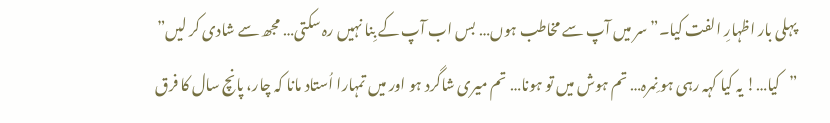پہلی بار اظہارِ الفت کیا۔” سر میں آپ سے مخاطب ہوں… بس اب آپ کے بِنا نہیں رہ سکتی… مجھ سے شادی کر لیں” ”کیا…! یہ کیا کہہ رہی ہو نِمرہ… تم ہوش میں تو ہونا… تم میری شاگرد ہو اور میں تمہارا اُستاد مانا کہ چار، پانچ سال کا فرق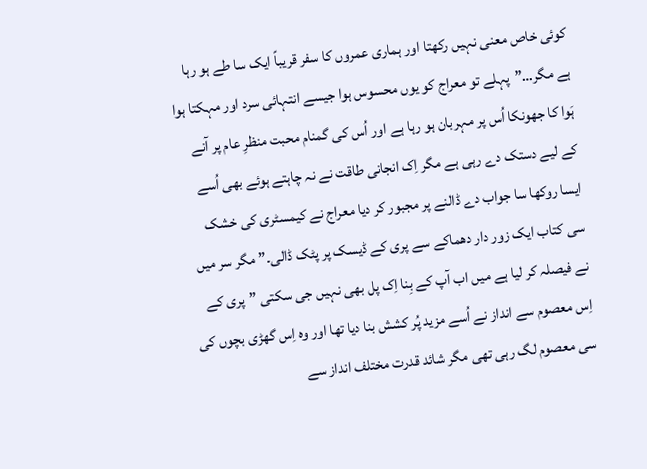کوئی خاص معنی نہیں رکھتا اور ہماری عمروں کا سفر قریباً ایک سا طے ہو رہا ہے مگر…”پہلے تو معراج کو یوں محسوس ہوا جیسے انتہائی سرد اور مہکتا ہوا ہَوا کا جھونکا اُس پر مہربان ہو رہا ہے اور اُس کی گمنام محبت منظرِ عام پر آنے کے لیے دستک دے رہی ہے مگر اِک انجانی طاقت نے نہ چاہتے ہوئے بھی اُسے ایسا روکھا سا جواب دے ڈالنے پر مجبور کر دیا معراج نے کیمسٹری کی خشک سی کتاب ایک زور دار دھماکے سے پری کے ڈیسک پر پٹک ڈالی۔” مگر سر میں نے فیصلہ کر لیا ہے میں اب آپ کے بِنا اِک پل بھی نہیں جی سکتی ”پری کے اِس معصوم سے انداز نے اُسے مزید پُر کشش بنا دیا تھا اور وہ اِس گھڑی بچوں کی سی معصوم لگ رہی تھی مگر شائد قدرت مختلف انداز سے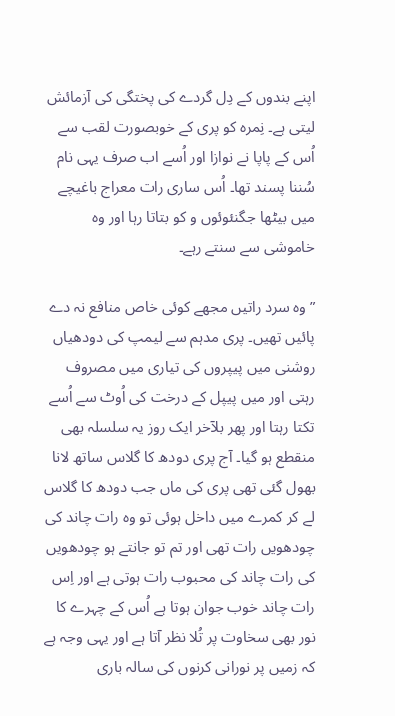اپنے بندوں کے دِل گردے کی پختگی کی آزمائش لیتی ہے۔ نِمرہ کو پری کے خوبصورت لقب سے اُس کے پاپا نے نوازا اور اُسے اب صرف یہی نام سُننا پسند تھا۔ اُس ساری رات معراج باغیچے میں بیٹھا جگنئوئوں و کو بتاتا رہا اور وہ خاموشی سے سنتے رہے۔

” وہ سرد راتیں مجھے کوئی خاص منافع نہ دے پائیں تھیں۔ پری مدہم سے لیمپ کی دودھیاں روشنی میں پیپروں کی تیاری میں مصروف رہتی اور میں پیپل کے درخت کی اُوٹ سے اُسے تکتا رہتا اور پھر بلآخر ایک روز یہ سلسلہ بھی منقطع ہو گیا۔ آج پری دودھ کا گلاس ساتھ لانا بھول گئی تھی پری کی ماں جب دودھ کا گلاس لے کر کمرے میں داخل ہوئی تو وہ رات چاند کی چودھویں رات تھی اور تم تو جانتے ہو چودھویں کی رات چاند کی محبوب رات ہوتی ہے اور اِس رات چاند خوب جوان ہوتا ہے اُس کے چہرے کا نور بھی سخاوت پر تُلا نظر آتا ہے اور یہی وجہ ہے کہ زمیں پر نورانی کرنوں کی سالہ باری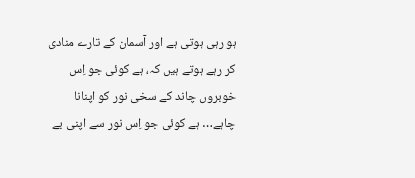ہو رہی ہوتی ہے اور آسمان کے تارے منادی کر رہے ہوتے ہیں کہ، ہے کوئی جو اِس خوبروں چاند کے سخی نور کو اپنانا چاہے… ہے کوئی جو اِس نور سے اپنی بے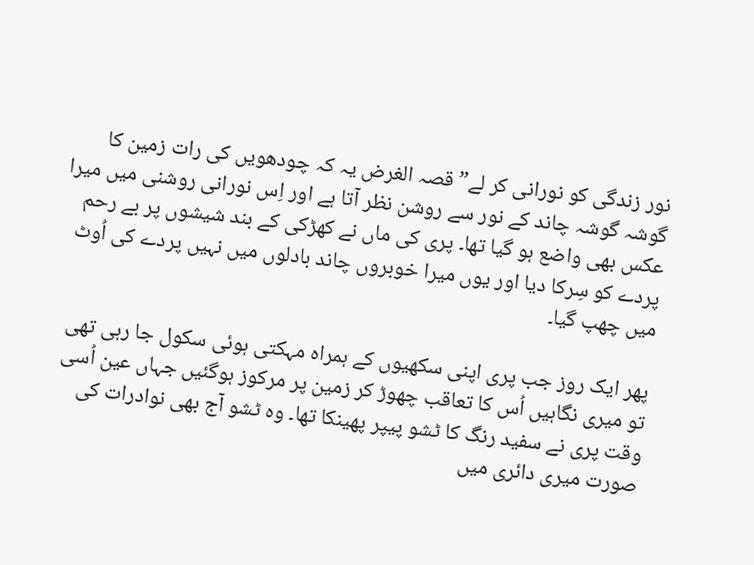نور زندگی کو نورانی کر لے”قصہ الغرض یہ کہ چودھویں کی رات زمین کا گوشہ گوشہ چاند کے نور سے روشن نظر آتا ہے اور اِس نورانی روشنی میں میرا عکس بھی واضع ہو گیا تھا۔ پری کی ماں نے کھڑکی کے بند شیشوں پر بے رحم پردے کو سِرکا دیا اور یوں میرا خوبروں چاند بادلوں میں نہیں پردے کی اُوٹ میں چھپ گیا۔

پھر ایک روز جب پری اپنی سکھیوں کے ہمراہ مہکتی ہوئی سکول جا رہی تھی تو میری نگاہیں اُس کا تعاقب چھوڑ کر زمین پر مرکوز ہوگئیں جہاں عین اُسی وقت پری نے سفید رنگ کا ٹشو پیپر پھینکا تھا۔ وہ ٹشو آج بھی نوادرات کی صورت میری دائری میں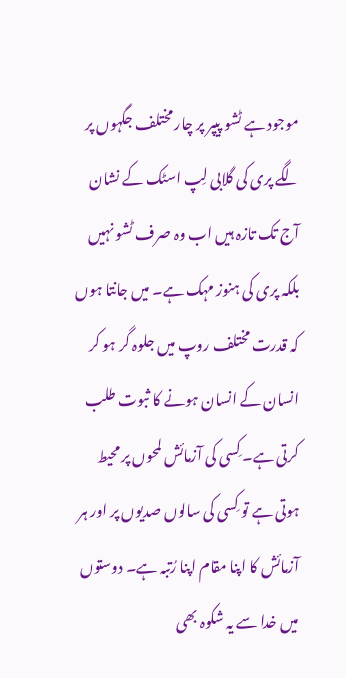موجود ہے ٹشو پیپر پر چار مختلف جگہوں پر لگے پری کی گلابی لِپ اسٹک کے نشان آج تک تازہ ہیں اب وہ صرف ٹشو نہیں بلکہ پری کی ہنوز مہک ہے۔ میں جانتا ہوں کہ قدرت مختلف روپ میں جلوہ گر ہو کر انسان کے انسان ہونے کا ثبوت طلب کرتی ہے۔ کِسی کی آزمائش لمحوں پر محیط ہوتی ہے تو کِسی کی سالوں صدیوں پر اور ہر آزمائش کا اپنا مقام اپنا رُتبہ ہے۔ دوستوں میں خدا سے یہ شکوہ بھی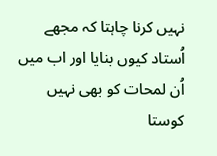نہیں کرنا چاہتا کہ مجھے اُستاد کیوں بنایا اور اب میں اُن لمحات کو بھی نہیں کوستا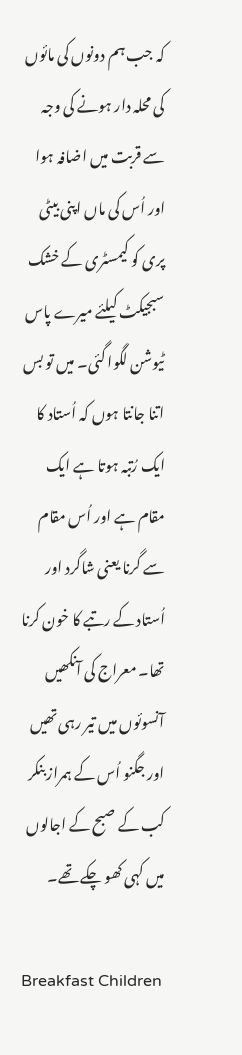کہ جب ہم دونوں کی مائوں کی محلہ دار ہونے کی وجہ سے قربت میں اضافہ ہوا اور اُس کی ماں اپنی بیٹی پری کو کیمسٹری کے خشک سبجیکٹ کیلئے میرے پاس ٹیوشن لگوا گئی۔ میں تو بس اتنا جانتا ہوں کہ اُستاد کا ایک رُتبہ ہوتا ہے ایک مقام ہے اور اُس مقام سے گرنا یعنی شاگرد اور اُستاد کے رتبے کا خون کرنا تھا۔ معراج کی آنکھیں آنسوئوں میں تیر رہی تھیں اور جگنو اُس کے ہمراز بنکر کب کے صبح کے اجالوں میں کہی کھو چکے تھے۔

Breakfast Children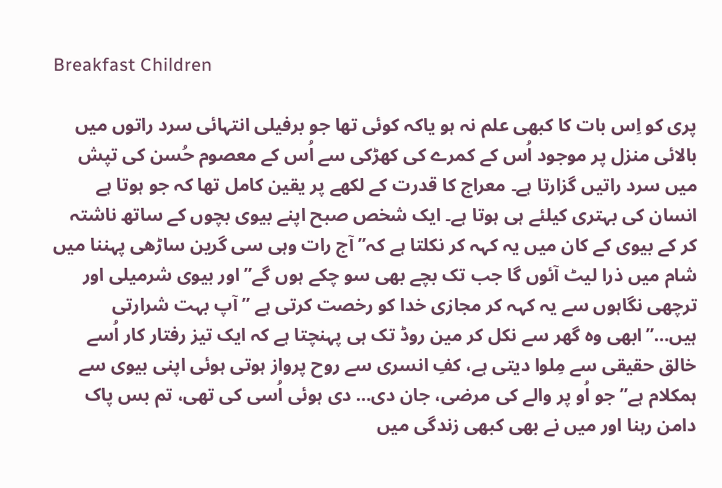Breakfast Children

پری کو اِس بات کا کبھی علم نہ ہو یاکہ کوئی تھا جو برفیلی انتہائی سرد راتوں میں بالائی منزل پر موجود اُس کے کمرے کی کھڑکی سے اُس کے معصوم حُسن کی تپش میں سرد راتیں گزارتا ہے۔ معراج کا قدرت کے لکھے پر یقین کامل تھا کہ جو ہوتا ہے انسان کی بہتری کیلئے ہی ہوتا ہے۔ ایک شخص صبح اپنے بیوی بچوں کے ساتھ ناشتہ کر کے بیوی کے کان میں یہ کہہ کر نکلتا ہے کہ” آج رات وہی سی گرین ساڑھی پہننا میں شام میں ذرا لیٹ آئوں گا جب تک بچے بھی سو چکے ہوں گے” اور بیوی شرمیلی اور ترچھی نگاہوں سے یہ کہہ کر مجازی خدا کو رخصت کرتی ہے ” آپ بہت شرارتی ہیں…”ابھی وہ گھر سے نکل کر مین روڈ تک ہی پہنچتا ہے کہ ایک تیز رفتار کار اُسے خالق حقیقی سے مِلوا دیتی ہے، کفِ انسری سے روح پرواز ہوتی ہوئی اپنی بیوی سے ہمکلام ہے” جو اُو پر والے کی مرضی، جان دی… دی ہوئی اُسی کی تھی، تم بس پاک دامن رہنا اور میں نے بھی کبھی زندگی میں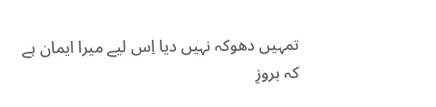تمہیں دھوکہ نہیں دیا اِس لیے میرا ایمان ہے کہ بروزِ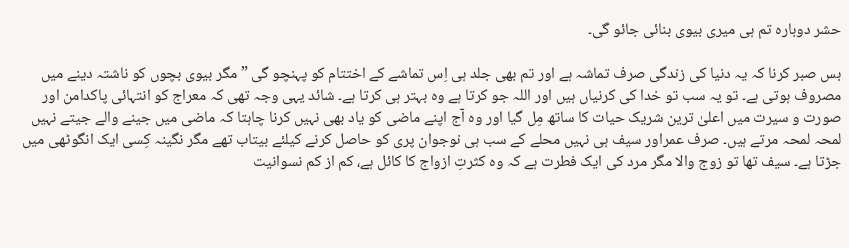حشر دوبارہ تم ہی میری بیوی بنائی جائو گی۔

بس صبر کرنا کہ یہ دنیا کی زندگی صرف تماشہ ہے اور تم بھی جلد ہی اِس تماشے کے اختتام کو پہنچو گی ” مگر بیوی بچوں کو ناشتہ دینے میں مصروف ہوتی ہے۔ تو یہ سب تو خدا کی کرنیاں ہیں اور اللہ جو کرتا ہے وہ بہتر ہی کرتا ہے۔ شائد یہی وجہ تھی کہ معراج کو انتہائی پاکدامن اور صورت و سیرت میں اعلیٰ ترین شریک حیات کا ساتھ مِل گیا اور وہ آج اپنے ماضی کو یاد بھی نہیں کرنا چاہتا کہ ماضی میں جینے والے جیتے نہیں لمحہ لمحہ مرتے ہیں۔ صرف عمراور سیف ہی نہیں محلے کے سب ہی نوجوان پری کو حاصل کرنے کیلئے بیتاب تھے مگر نگینہ کِسی ایک انگوٹھی میں جڑتا ہے۔ سیف تھا تو زوج والا مگر مرد کی ایک فطرت ہے کہ وہ کثرتِ ازواج کا کائل ہے، کم از کم نسوانیت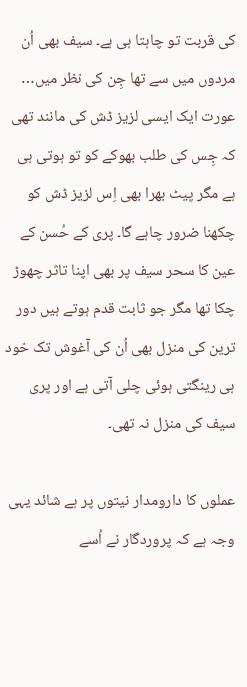کی قربت تو چاہتا ہی ہے۔ سیف بھی اُن مردوں میں سے تھا جِن کی نظر میں… عورت ایک ایسی لزیز ڈش کی مانند تھی کہ جِس کی طلب بھوکے کو تو ہوتی ہی ہے مگر پیٹ بھرا بھی اِس لزیز ڈش کو چکھنا ضرور چاہے گا۔ پری کے حُسن کے عین کا سحر سیف پر بھی اپنا تاثر چھوڑ چکا تھا مگر جو ثابت قدم ہوتے ہیں دور ترین کی منزل بھی اُن کی آغوش تک خود ہی رینگتی ہوئی چلی آتی ہے اور پری سیف کی منزل نہ تھی۔

عملوں کا دارومدار نیتوں پر ہے شائد یہی وجہ ہے کہ پروردگار نے اُسے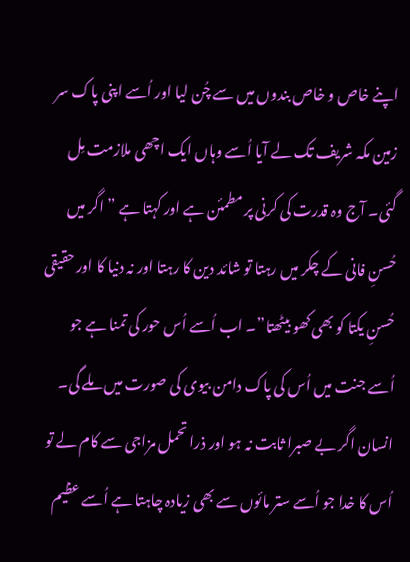اپنے خاص و خاص بندوں میں سے چُن لیا اور اُسے اپنی پاک سر زمین مکہ شریف تک لے آیا اُسے وہاں ایک اچھی ملازمت مِل گئی۔ آج وہ قدرت کی کرنی پر مطمئن ہے اور کہتا ہے ” اگر میں حُسنِ فانی کے چکر میں رہتا تو شائد دین کا رہتا اور نہ دنیا کا اور حقیقی حُسنِ یکتا کو بھی کھو بیٹھتا”۔ اب اُسے اُس حور کی تمنا ہے جو اُسے جنت میں اُس کی پاک دامن بیوی کی صورت میں ملے گی۔ انسان اگر بے صبرا ثابت نہ ہو اور ذرا تحمل مزاجی سے کام لے تو اُس کا خدا جو اُسے ستر مائوں سے بھی زیادہ چاہتا ہے اُسے عظیم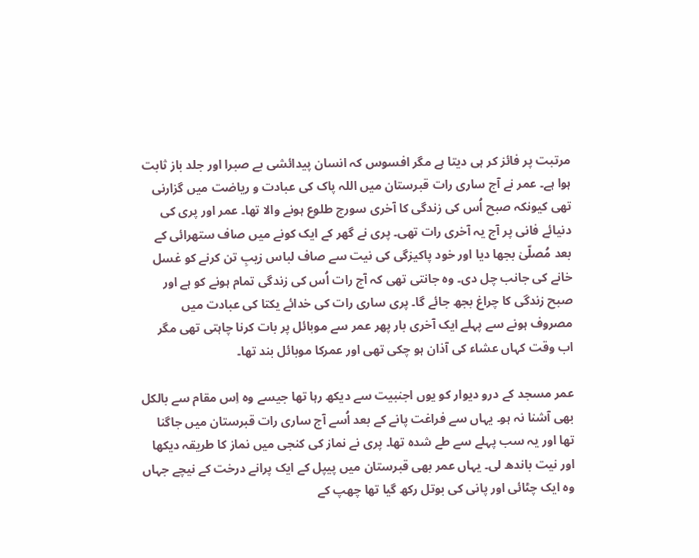مرتبت پر فائز کر ہی دیتا ہے مگر افسوس کہ انسان پیدائشی بے صبرا اور جلد باز ثابت ہوا ہے۔ عمر نے آج ساری رات قبرستان میں اللہ پاک کی عبادت و ریاضت میں گزارنی تھی کیونکہ صبح اُس کی زندگی کا آخری سورج طلوع ہونے والا تھا۔ عمر اور پری کی دنیائے فانی پر آج یہ آخری رات تھی۔ پری نے گھر کے ایک کونے میں صاف ستھرائی کے بعد مُصلّیٰ بجھا دیا اور خود پاکیزگی کی نیت سے صاف لباس زیبِ تن کرنے کو غسل خانے کی جانب چل دی۔ وہ جانتی تھی کہ آج رات اُس کی زندگی تمام ہونے کو ہے اور صبح زندگی کا چراغ بجھ جائے گا۔ پری ساری رات کی خدائے یکتا کی عبادت میں مصروف ہونے سے پہلے ایک آخری بار پھر عمر سے موبائل پر بات کرنا چاہتی تھی مگر اب وقت کہاں عشاء کی آذان ہو چکی تھی اور عمرکا موبائل بند تھا۔

عمر مسجد کے درو دیوار کو یوں اجنبیت سے دیکھ رہا تھا جیسے وہ اِس مقام سے بالکل بھی آشنا نہ ہو۔ یہاں سے فراغت پانے کے بعد اُسے آج ساری رات قبرستان میں جاگنا تھا اور یہ سب پہلے سے طے شدہ تھا۔ پری نے نماز کی کنجی میں نماز کا طریقہ دیکھا اور نیت باندھ لی۔ یہاں عمر بھی قبرستان میں پیپل کے ایک پرانے درخت کے نیچے جہاں وہ ایک چٹائی اور پانی کی بوتل رکھ گیا تھا چھپ کے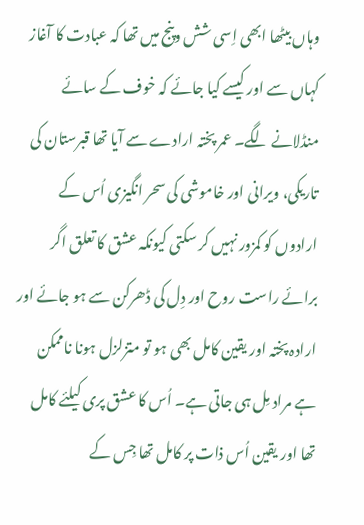وہاں بیٹھا ابھی اِسی شش وپنج میں تھا کہ عبادت کا آغاز کہاں سے اور کیسے کیا جائے کہ خوف کے سائے منڈلانے لگے۔ عمر پختہ ارادے سے آیا تھا قبرستان کی تاریکی، ویرانی اور خاموشی کی سحر انگیزی اُس کے ارادوں کو کمزور نہیں کر سکتی کیونکہ عشق کا تعلق اگر برائے راست روح اور دِل کی ڈھرکن سے ہو جائے اور ارادہ پختہ اور یقین کامل بھی ہو تو متزلزل ہونا ناممکن ہے مراد مِل ہی جاتی ہے۔ اُس کا عشق پری کیلئے کامل تھا اور یقین اُس ذات پر کامل تھا جِس کے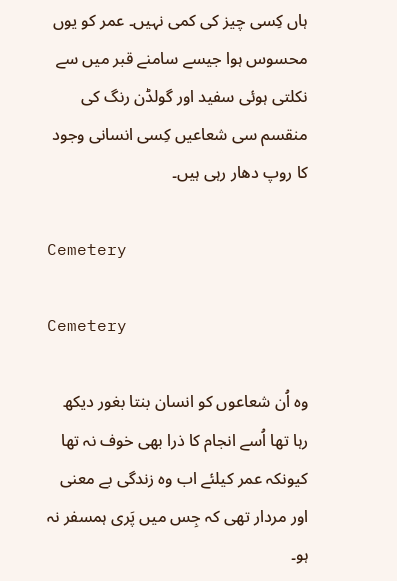ہاں کِسی چیز کی کمی نہیں۔ عمر کو یوں محسوس ہوا جیسے سامنے قبر میں سے نکلتی ہوئی سفید اور گولڈن رنگ کی منقسم سی شعاعیں کِسی انسانی وجود کا روپ دھار رہی ہیں۔

Cemetery

Cemetery

وہ اُن شعاعوں کو انسان بنتا بغور دیکھ رہا تھا اُسے انجام کا ذرا بھی خوف نہ تھا کیونکہ عمر کیلئے اب وہ زندگی بے معنی اور مردار تھی کہ جِس میں پَری ہمسفر نہ ہو۔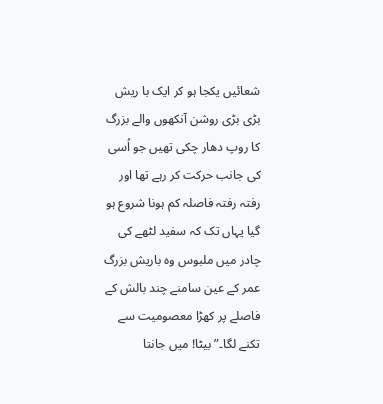شعائیں یکجا ہو کر ایک با ریش بڑی بڑی روشن آنکھوں والے بزرگ کا روپ دھار چکی تھیں جو اُسی کی جانب حرکت کر رہے تھا اور رفتہ رفتہ فاصلہ کم ہونا شروع ہو گیا یہاں تک کہ سفید لٹھے کی چادر میں ملبوس وہ باریش بزرگ عمر کے عین سامنے چند بالش کے فاصلے پر کھڑا معصومیت سے تکنے لگا۔” بیٹا! میں جانتا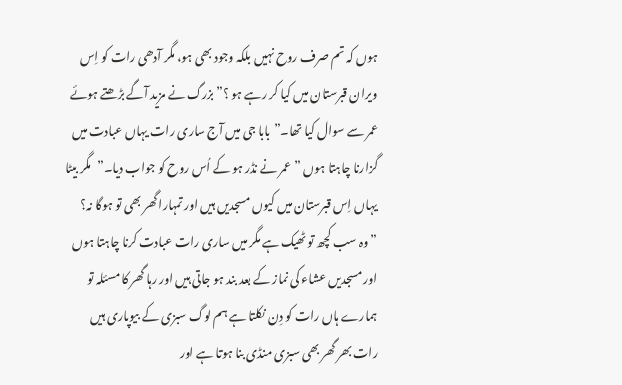ہوں کہ تم صرف روح نہیں بلکہ وجود بھی ہو، مگر آدھی رات کو اِس ویران قبرستان میں کیا کر رہے ہو ؟”بزرگ نے مزید آگے بڑھتے ہوئے عمر سے سوال کیا تھا۔”بابا جی میں آج ساری رات یہاں عبادت میں گزارنا چاہتا ہوں ”عمر نے نڈر ہو کے اُس روح کو جواب دیا۔”مگر بیٹا یہاں اِس قبرستان میں کیوں مسجدیں ہیں اور تمہارا گھر بھی تو ہوگا نہ؟ ”وہ سب کچھ تو ٹھیک ہے مگر میں ساری رات عبادت کرنا چاہتا ہوں اور مسجدیں عشاء کی نماز کے بعد بند ہو جاتی ہیں اور رہا گھر کا مسئلہ تو ہمارے ہاں رات کو دِن نکلتا ہے ہم لوگ سبزی کے بیوپاری ہیں رات بھر گھر بھی سبزی منڈی بنا ہوتا ہے اور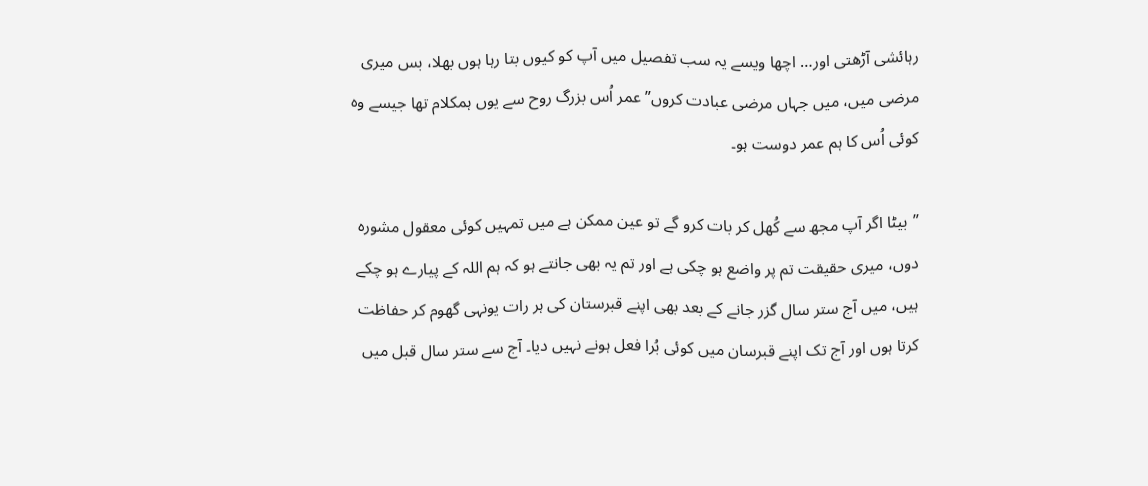رہائشی آڑھتی اور… اچھا ویسے یہ سب تفصیل میں آپ کو کیوں بتا رہا ہوں بھلا، بس میری مرضی میں، میں جہاں مرضی عبادت کروں” عمر اُس بزرگ روح سے یوں ہمکلام تھا جیسے وہ کوئی اُس کا ہم عمر دوست ہو۔

”بیٹا اگر آپ مجھ سے کُھل کر بات کرو گے تو عین ممکن ہے میں تمہیں کوئی معقول مشورہ دوں، میری حقیقت تم پر واضع ہو چکی ہے اور تم یہ بھی جانتے ہو کہ ہم اللہ کے پیارے ہو چکے ہیں، میں آج ستر سال گزر جانے کے بعد بھی اپنے قبرستان کی ہر رات یونہی گھوم کر حفاظت کرتا ہوں اور آج تک اپنے قبرسان میں کوئی بُرا فعل ہونے نہیں دیا۔ آج سے ستر سال قبل میں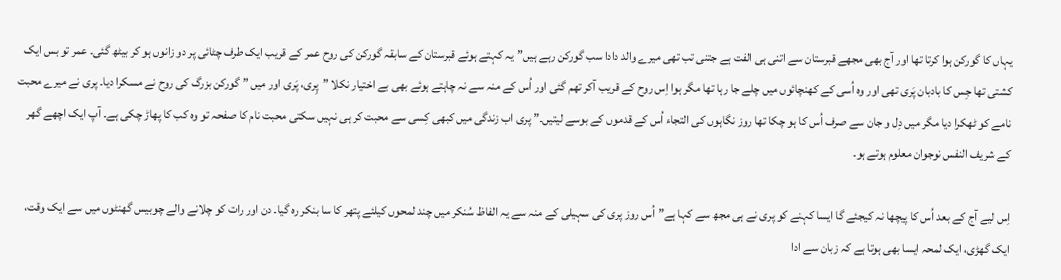یہاں کا گورکن ہوا کرتا تھا اور آج بھی مجھے قبرستان سے اتنی ہی الفت ہے جتنی تب تھی میرے والد دادا سب گورکن رہے ہیں”یہ کہتے ہوئے قبرستان کے سابقہ گورکن کی روح عمر کے قریب ایک طرف چٹائی پر دو زانوں ہو کر بیٹھ گئی۔ عمر تو بس ایک کشتی تھا جِس کا بادبان پَری تھی اور وہ اُسی کے کھنچائوں میں چلے جا رہا تھا مگر ہوا اِس روح کے قریب آکر تھم گئی اور اُس کے منہ سے نہ چاہتے ہوئے بھی بے اختیار نکلا ”پِری، پَری اور میں ” گورکن بزرگ کی روح نے مسکرا دیا۔ پری نے میرے محبت نامے کو ٹھکرا دیا مگر میں دِل و جان سے صرف اُس کا ہو چکا تھا روز نگاہوں کی التجاء اُس کے قدموں کے بوسے لیتیں۔” پری اب زندگی میں کبھی کِسی سے محبت کر ہی نہیں سکتی محبت نام کا صفحہ تو وہ کب کا پھاڑ چکی ہے۔ آپ ایک اچھے گھر کے شریف النفس نوجوان معلوم ہوتے ہو۔

اِس لیے آج کے بعد اُس کا پیچھا نہ کیجئے گا ایسا کہنے کو پری نے ہی مجھ سے کہا ہے”اُس روز پری کی سہیلی کے منہ سے یہ الفاظ سُنکر میں چند لمحوں کیلئے پتھر کا سا بنکر رہ گیا۔ دن اور رات کو چلانے والے چوبیس گھنٹوں میں سے ایک وقت، ایک گھڑی، ایک لمحہ ایسا بھی ہوتا ہے کہ زبان سے ادا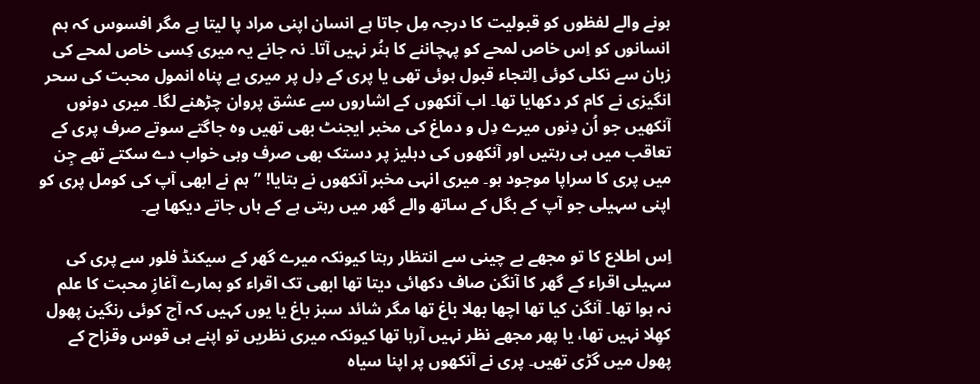ہونے والے لفظوں کو قبولیت کا درجہ مِل جاتا ہے انسان اپنی مراد پا لیتا ہے مگر افسوس کہ ہم انسانوں کو اِس خاص لمحے کو پہچاننے کا ہنُر نہیں آتا۔ نہ جانے یہ میری کِسی خاص لمحے کی زبان سے نکلی کوئی اِلتجاء قبول ہوئی تھی یا پری کے دِل پر میری بے پناہ انمول محبت کی سحر انگیزی نے کام کر دکھایا تھا۔ اب آنکھوں کے اشاروں سے عشق پروان چڑھنے لگا۔ میری دونوں آنکھیں جو اُن دِنوں میرے دِل و دماغ کی مخبر ایجنٹ بھی تھیں وہ جاگتے سوتے صرف پری کے تعاقب میں ہی رہتیں اور آنکھوں کی دہلیز پر دستک بھی صرف وہی خواب دے سکتے تھے جِن میں پری کا سراپا موجود ہو۔ میری انہی مخبر آنکھوں نے بتایا! ”ہم نے ابھی آپ کی کومل پری کو اپنی سہیلی جو آپ کے بگل کے ساتھ والے گھر میں رہتی ہے کے ہاں جاتے دیکھا ہے۔

اِس اطلاع کا تو مجھے بے چینی سے انتظار رہتا کیونکہ میرے گھر کے سیکنڈ فلور سے پری کی سہیلی اقراء کے گھر کا آنگن صاف دکھائی دیتا تھا ابھی تک اقراء کو ہمارے آغازِ محبت کا علم نہ ہوا تھا۔ آنگن کیا تھا اچھا بھلا باغ تھا مگر شائد سبز باغ یا یوں کہیں کہ آج کوئی رنگین پھول کھِلا نہیں تھا، یا پھر مجھے نظر نہیں آرہا تھا کیونکہ میری نظریں تو اپنے ہی قوس وقزاح کے پھول میں گڑی تھیں۔ پری نے آنکھوں پر اپنا سیاہ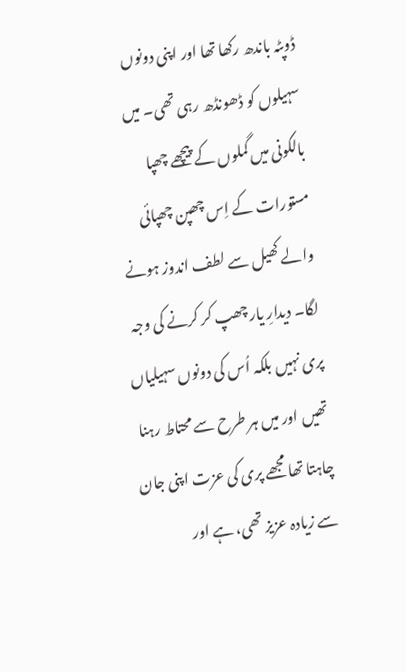ڈوپٹہ باندھ رکھا تھا اور اپنی دونوں سہیلوں کو ڈھونڈھ رہی تھی۔ میں بالکونی میں گملوں کے پیچھے چھپا مستورات کے اِس چھپن چھپائی والے کھیل سے لطف اندوز ہونے لگا۔ دیدارِ یار چھپ کر کرنے کی وجہ پری نہیں بلکہ اُس کی دونوں سہیلیاں تھیں اور میں ہر طرح سے محتاط رہنا چاہتا تھا مجھے پری کی عزت اپنی جان سے زیادہ عزیز تھی، ہے اور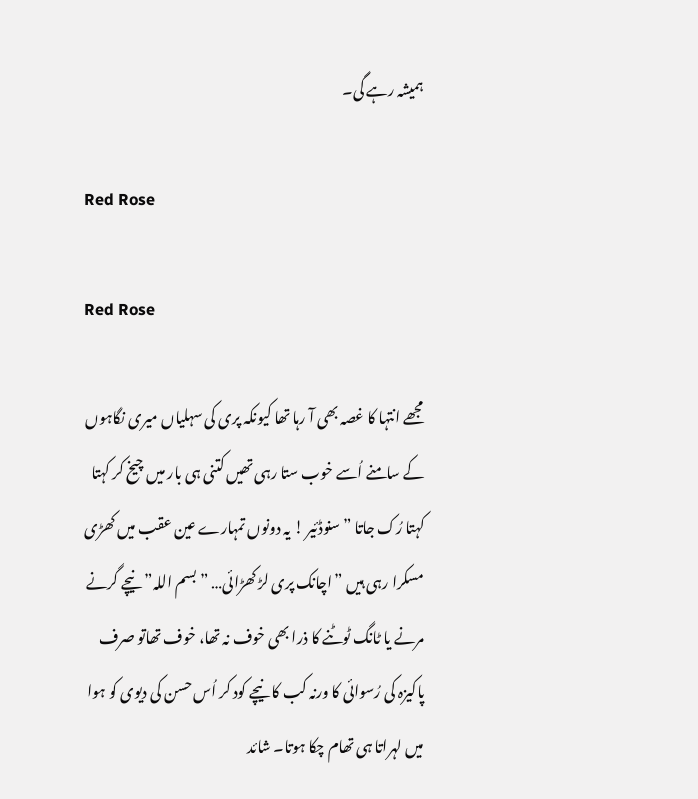ہمیشہ رہے گی۔

Red Rose

Red Rose

مجھے انتہا کا غصہ بھی آ رہا تھا کیونکہ پری کی سہلیاں میری نگاہوں کے سامنے اُسے خوب ستا رہی تھیں کتنی ہی بار میں چیخ کر کہتا کہتا رُک جاتا ”سنوڈئیر ! یہ دونوں تمہارے عین عقب میں کھڑی مسکرا رہی ہیں ”اچانک پری لڑ کھڑائی… ”بسم اللہ” نیچے گرنے مرنے یا ٹانگ ٹوٹنے کا ذرا بھی خوف نہ تھا، خوف تھاتو صرف پاکیزہ کی رُسوائی کا ورنہ کب کا نیچے کود کر اُس حسن کی دیوی کو ہوا میں لہراتا ہی تھام چکا ہوتا۔ شائد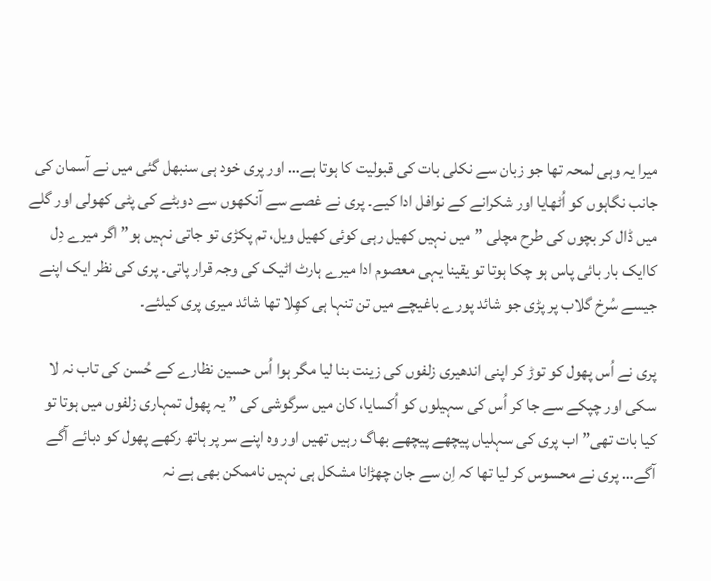میرا یہ وہی لمحہ تھا جو زبان سے نکلی بات کی قبولیت کا ہوتا ہے… اور پری خود ہی سنبھل گئی میں نے آسمان کی جانب نگاہوں کو اُٹھایا اور شکرانے کے نوافل ادا کیے۔ پری نے غصے سے آنکھوں سے دوبٹے کی پٹی کھولی اور گلے میں ڈال کر بچوں کی طرح مچلی ”میں نہیں کھیل رہی کوئی کھیل ویل، تم پکڑی تو جاتی نہیں ہو” اگر میرے دِل کاایک بار بائی پاس ہو چکا ہوتا تو یقینا یہی معصوم ادا میرے ہارٹ اٹیک کی وجہ قرار پاتی۔ پری کی نظر ایک اپنے جیسے سُرخ گلاب پر پڑی جو شائد پورے باغیچے میں تن تنہا ہی کھِلا تھا شائد میری پری کیلئے۔

پری نے اُس پھول کو توڑ کر اپنی اندھیری زلفوں کی زینت بنا لیا مگر ہوا اُس حسین نظارے کے حُسن کی تاب نہ لا سکی اور چپکے سے جا کر اُس کی سہیلوں کو اُکسایا، کان میں سرگوشی کی ” یہ پھول تمہاری زلفوں میں ہوتا تو کیا بات تھی” اب پری کی سہلیاں پیچھے پیچھے بھاگ رہیں تھیں اور وہ اپنے سر پر ہاتھ رکھے پھول کو دبائے آگے آگے… پری نے محسوس کر لیا تھا کہ اِن سے جان چھڑانا مشکل ہی نہیں ناممکن بھی ہے نہ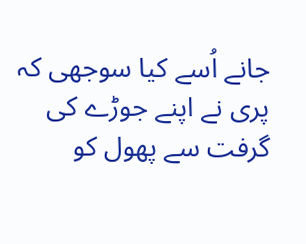جانے اُسے کیا سوجھی کہ پری نے اپنے جوڑے کی گرفت سے پھول کو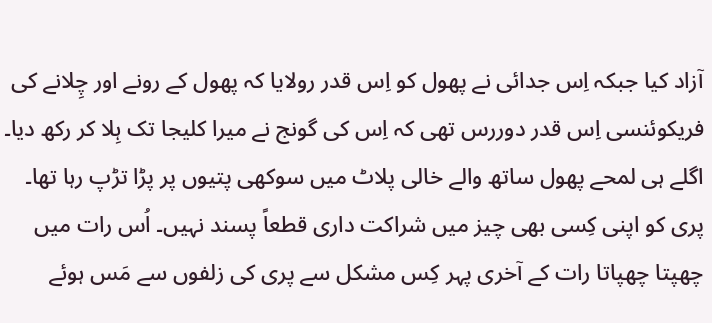آزاد کیا جبکہ اِس جدائی نے پھول کو اِس قدر رولایا کہ پھول کے رونے اور چِلانے کی فریکوئنسی اِس قدر دوررس تھی کہ اِس کی گونج نے میرا کلیجا تک ہِلا کر رکھ دیا۔ اگلے ہی لمحے پھول ساتھ والے خالی پلاٹ میں سوکھی پتیوں پر پڑا تڑپ رہا تھا۔ پری کو اپنی کِسی بھی چیز میں شراکت داری قطعاً پسند نہیں۔ اُس رات میں چھپتا چھپاتا رات کے آخری پہر کِس مشکل سے پری کی زلفوں سے مَس ہوئے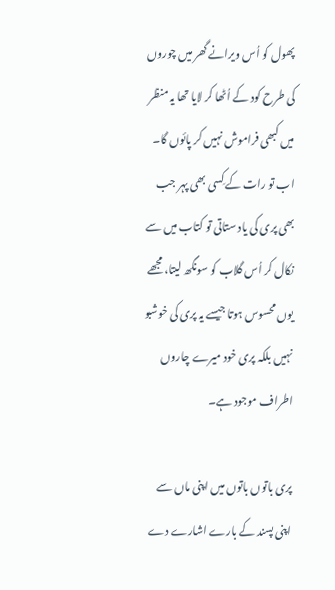پھول کو اُس ویرانے گھر میں چوروں کی طرح کود کے اُٹھا کر لایا تھا یہ منظر میں کبھی فراموش نہیں کر پائوں گا۔ اب تو رات کے کِسی بھی پہر جب بھی پری کی یاد ستاتی تو کتاب میں سے نکال کر اُس گلاب کو سونگھ لیتا، مجھے یوں محسوس ہوتا جیسے یہ پری کی خوشبو نہیں بلکہ پری خود میرے چاروں اطراف موجود ہے۔

پری باتوں باتوں میں اپنی ماں سے اپنی پسند کے بارے اشارے دے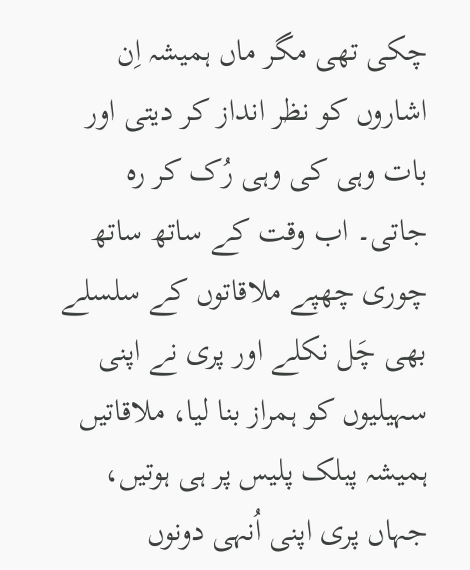چکی تھی مگر ماں ہمیشہ اِن اشاروں کو نظر انداز کر دیتی اور بات وہی کی وہی رُک کر رہ جاتی۔ اب وقت کے ساتھ ساتھ چوری چھپے ملاقاتوں کے سلسلے بھی چَل نکلے اور پری نے اپنی سہیلیوں کو ہمراز بنا لیا، ملاقاتیں ہمیشہ پبلک پلیس پر ہی ہوتیں، جہاں پری اپنی اُنہی دونوں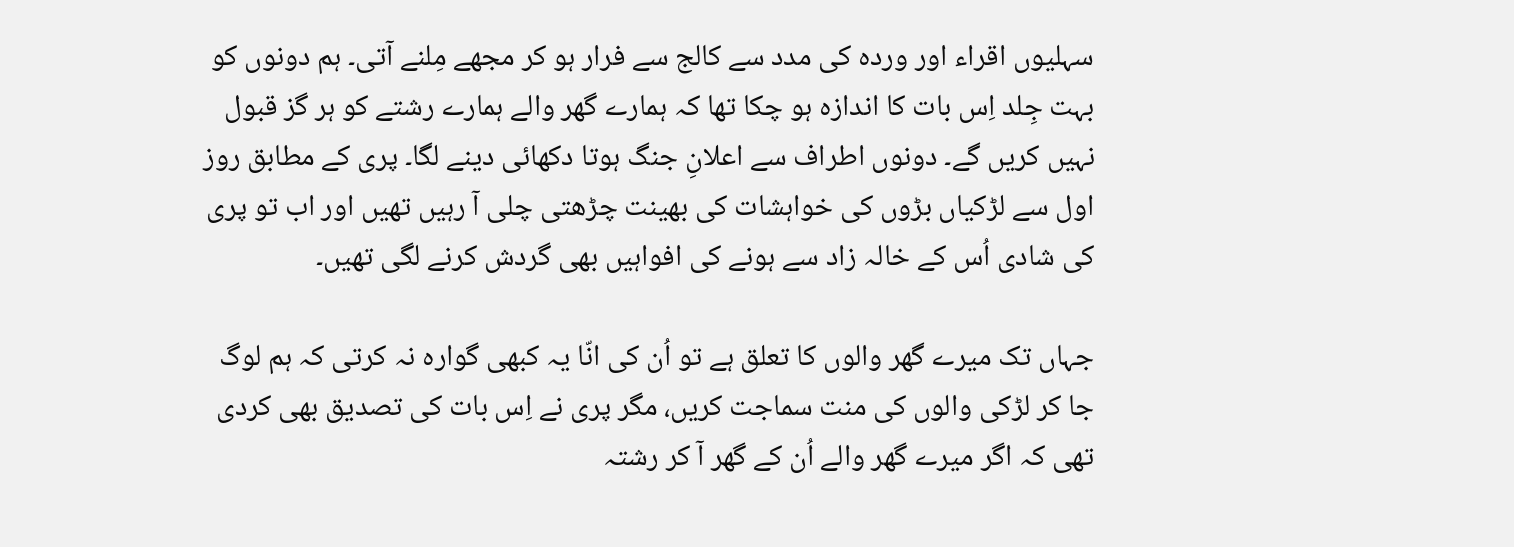سہلیوں اقراء اور وردہ کی مدد سے کالج سے فرار ہو کر مجھے مِلنے آتی۔ ہم دونوں کو بہت جِلد اِس بات کا اندازہ ہو چکا تھا کہ ہمارے گھر والے ہمارے رشتے کو ہر گز قبول نہیں کریں گے۔ دونوں اطراف سے اعلانِ جنگ ہوتا دکھائی دینے لگا۔ پری کے مطابق روز اول سے لڑکیاں بڑوں کی خواہشات کی بھینت چڑھتی چلی آ رہیں تھیں اور اب تو پری کی شادی اُس کے خالہ زاد سے ہونے کی افواہیں بھی گردش کرنے لگی تھیں۔

جہاں تک میرے گھر والوں کا تعلق ہے تو اُن کی انّا یہ کبھی گوارہ نہ کرتی کہ ہم لوگ جا کر لڑکی والوں کی منت سماجت کریں، مگر پری نے اِس بات کی تصدیق بھی کردی تھی کہ اگر میرے گھر والے اُن کے گھر آ کر رشتہ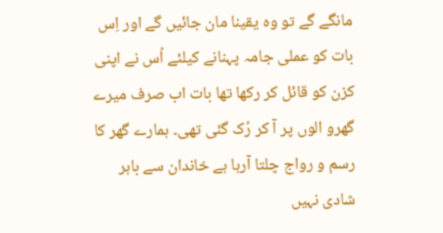مانگے گے تو وہ یقینا مان جائیں گے اور اِس بات کو عملی جامہ پہنانے کیلئے اُس نے اپنی کزن کو قائل کر رکھا تھا بات اب صرف میرے گھرو الوں پر آ کر رُک گئی تھی۔ ہمارے گھر کا رسم و رواج چلتا آرہا ہے خاندان سے باہر شادی نہیں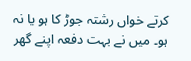کرتے خواں رشتہ جوڑ کا ہو یا نہ ہو۔ میں نے بہت دفعہ اپنے گھر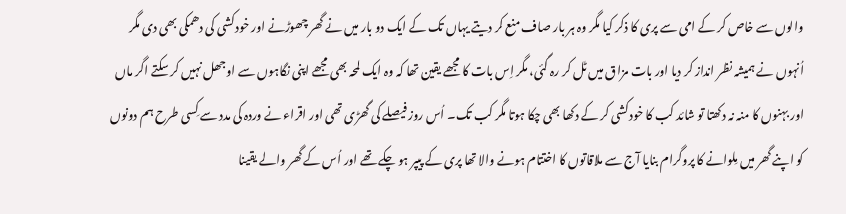والوں سے خاص کر کے امی سے پری کا ذکر کیا مگر وہ ہر بار صاف منع کر دیتے یہاں تک کے ایک دو بار میں نے گھر چھوڑنے اور خودکشی کی دھمکی بھی دی مگر اُنہوں نے ہمیشہ نظر انداز کر دیا اور بات مزاق میں ٹل کر رہ گئی، مگر اِس بات کا مجھے یقین تھا کہ وہ ایک لمحہ بھی مجھے اپنی نگاہوں سے اوجھل نہیں کر سکتے اگر ماں اور بہنوں کا منہ نہ دکھتا تو شائد کب کا خودکشی کر کے دکھا بھی چکا ہوتا مگر کب تک۔ اُس روز فیصلے کی گھڑی تھی اور اقراء نے وردہ کی مدد سے کِسی طرح ہم دونوں کو اپنے گھر میں مِلوانے کا پروگرام بنایا آج سے ملاقاتوں کا اختتام ہونے والا تھا پری کے پیپر ہو چکے تھے اور اُس کے گھر والے یقینا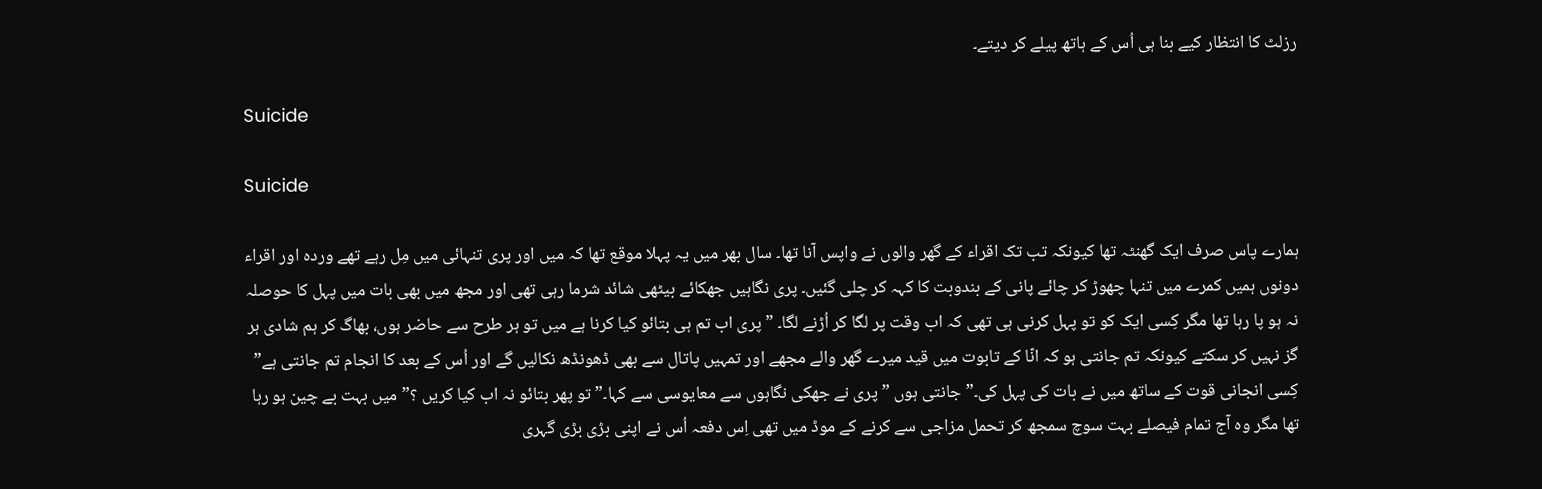رزلٹ کا انتظار کیے بنا ہی اُس کے ہاتھ پیلے کر دیتے۔

Suicide

Suicide

ہمارے پاس صرف ایک گھنٹہ تھا کیونکہ تب تک اقراء کے گھر والوں نے واپس آنا تھا۔ سال بھر میں یہ پہلا موقع تھا کہ میں اور پری تنہائی میں مِل رہے تھے وردہ اور اقراء دونوں ہمیں کمرے میں تنہا چھوڑ کر چائے پانی کے بندوبت کا کہہ کر چلی گئیں۔ پری نگاہیں جھکائے بیٹھی شائد شرما رہی تھی اور مجھ میں بھی بات میں پہل کا حوصلہ نہ ہو پا رہا تھا مگر کِسی ایک کو تو پہل کرنی ہی تھی کہ اب وقت پر لگا کر اُڑنے لگا۔ ”پری اب تم ہی بتائو کیا کرنا ہے میں تو ہر طرح سے حاضر ہوں، بھاگ کر ہم شادی ہر گز نہیں کر سکتے کیونکہ تم جانتی ہو کہ انّا کے تابوت میں قید میرے گھر والے مجھے اور تمہیں پاتال سے بھی ڈھونڈھ نکالیں گے اور اُس کے بعد کا انجام تم جانتی ہے” کِسی انجانی قوت کے ساتھ میں نے بات کی پہل کی۔”جانتی ہوں ” پری نے جھکی نگاہوں سے معایوسی سے کہا۔”تو پھر بتائو نہ اب کیا کریں ؟”میں بہت بے چین ہو رہا تھا مگر وہ آج تمام فیصلے بہت سوچ سمجھ کر تحمل مزاجی سے کرنے کے موڈ میں تھی اِس دفعہ اُس نے اپنی بڑی بڑی گہری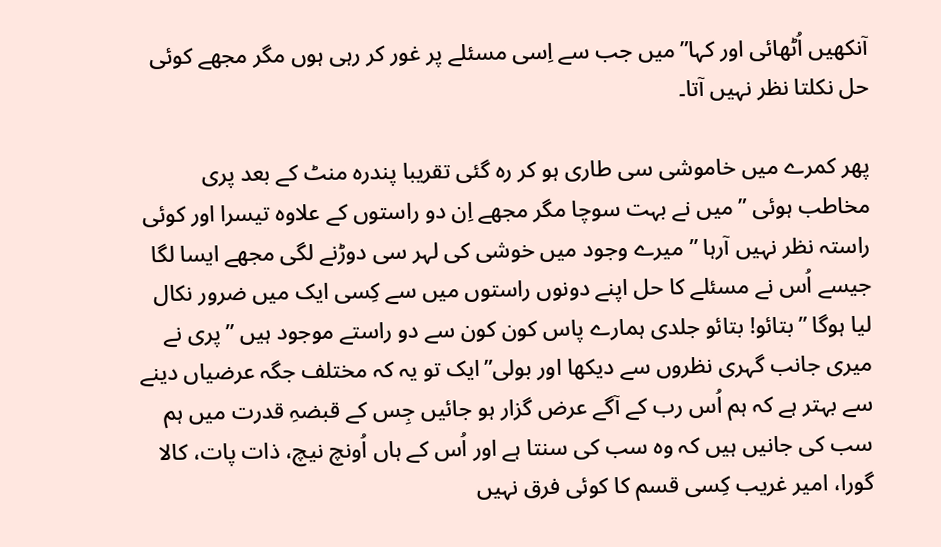آنکھیں اُٹھائی اور کہا”میں جب سے اِسی مسئلے پر غور کر رہی ہوں مگر مجھے کوئی حل نکلتا نظر نہیں آتا۔

پھر کمرے میں خاموشی سی طاری ہو کر رہ گئی تقریبا پندرہ منٹ کے بعد پری مخاطب ہوئی ”میں نے بہت سوچا مگر مجھے اِن دو راستوں کے علاوہ تیسرا اور کوئی راستہ نظر نہیں آرہا ” میرے وجود میں خوشی کی لہر سی دوڑنے لگی مجھے ایسا لگا جیسے اُس نے مسئلے کا حل اپنے دونوں راستوں میں سے کِسی ایک میں ضرور نکال لیا ہوگا ”بتائو! بتائو جلدی ہمارے پاس کون کون سے دو راستے موجود ہیں ”پری نے میری جانب گہری نظروں سے دیکھا اور بولی”ایک تو یہ کہ مختلف جگہ عرضیاں دینے سے بہتر ہے کہ ہم اُس رب کے آگے عرض گزار ہو جائیں جِس کے قبضہِ قدرت میں ہم سب کی جانیں ہیں کہ وہ سب کی سنتا ہے اور اُس کے ہاں اُونچ نیچ، ذات پات، کالا گورا، امیر غریب کِسی قسم کا کوئی فرق نہیں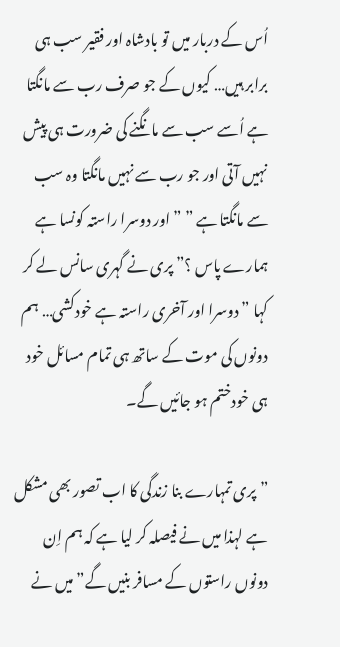اُس کے دربار میں تو بادشاہ اور فقیر سب ہی برابر ہیں… کیوں کے جو صرف رب سے مانگتا ہے اُسے سب سے مانگنے کی ضرورت ہی پیش نہیں آتی اور جو رب سے نہیں مانگتا وہ سب سے مانگتا ہے ” ”اور دوسرا راستہ کونسا ہے ہمارے پاس ؟” پری نے گہری سانس لے کر کہا ”دوسرا اور آخری راستہ ہے خودکشی… ہم دونوں کی موت کے ساتھ ہی تمام مسائل خود ہی خودختم ہو جائیں گے۔

”پری تمہارے بنا زندگی کا اب تصور بھی مشکل ہے لہذا میں نے فیصلہ کر لیا ہے کہ ہم اِن دونوں راستوں کے مسافر بنیں گے”میں نے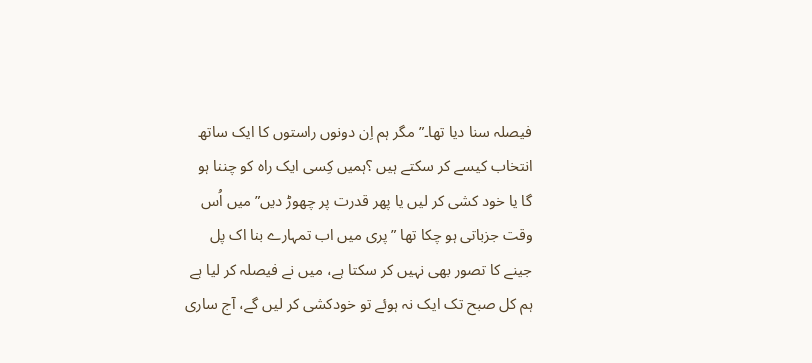فیصلہ سنا دیا تھا۔”مگر ہم اِن دونوں راستوں کا ایک ساتھ انتخاب کیسے کر سکتے ہیں ؟ہمیں کِسی ایک راہ کو چننا ہو گا یا خود کشی کر لیں یا پھر قدرت پر چھوڑ دیں” میں اُس وقت جزباتی ہو چکا تھا ” پری میں اب تمہارے بنا اک پل جینے کا تصور بھی نہیں کر سکتا ہے، میں نے فیصلہ کر لیا ہے ہم کل صبح تک ایک نہ ہوئے تو خودکشی کر لیں گے، آج ساری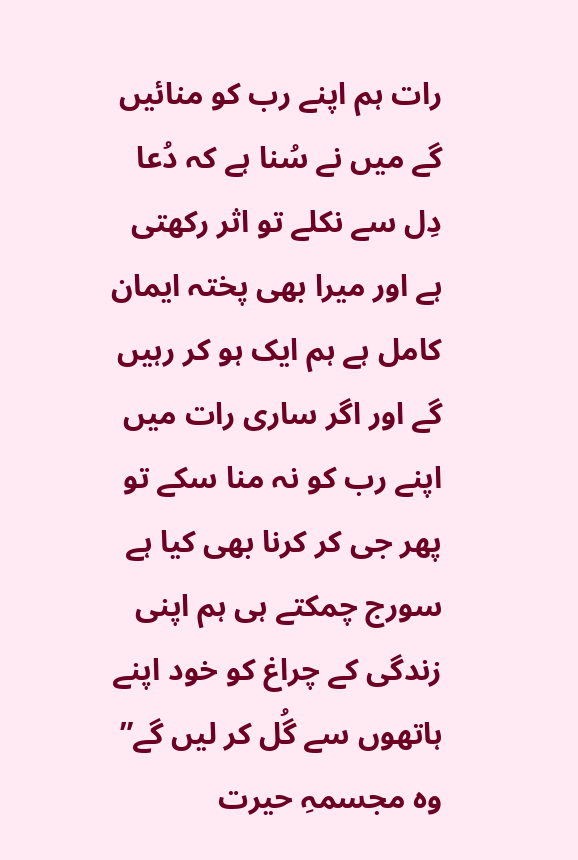رات ہم اپنے رب کو منائیں گے میں نے سُنا ہے کہ دُعا دِل سے نکلے تو اثر رکھتی ہے اور میرا بھی پختہ ایمان کامل ہے ہم ایک ہو کر رہیں گے اور اگر ساری رات میں اپنے رب کو نہ منا سکے تو پھر جی کر کرنا بھی کیا ہے سورج چمکتے ہی ہم اپنی زندگی کے چراغ کو خود اپنے ہاتھوں سے گُل کر لیں گے” وہ مجسمہِ حیرت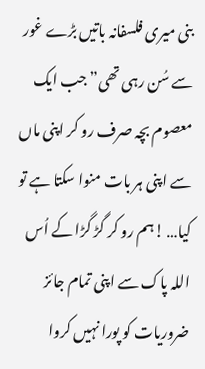بنی میری فلسفانہ باتیں بڑے غور سے سُن رہی تھی” جب ایک معصوم بچہ صرف رو کر اپنی ماں سے اپنی ہر بات منوا سکتا ہے تو کیا… !ہم رو کر گڑ گڑا کے اُس اللہ پاک سے اپنی تمام جائز ضروریات کو پورا نہیں کروا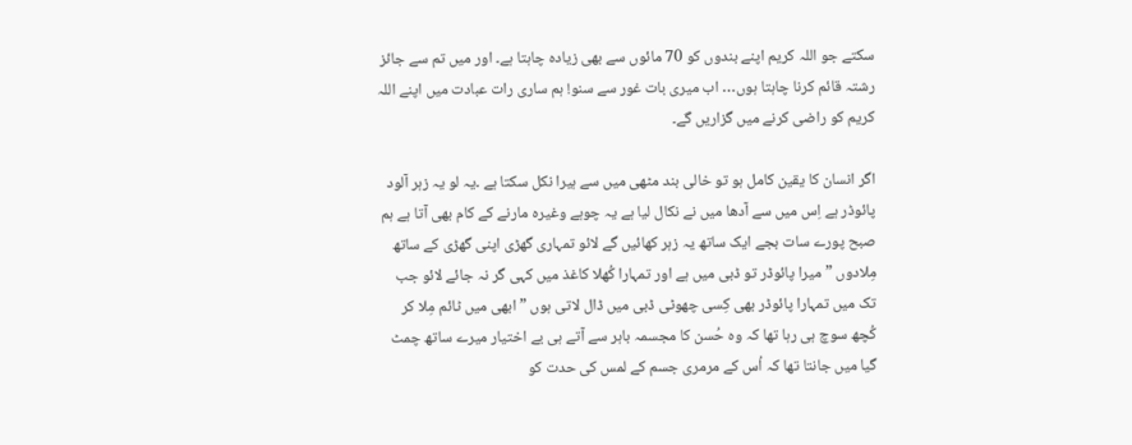سکتے جو اللہ کریم اپنے بندوں کو 70 مائوں سے بھی زیادہ چاہتا ہے۔ اور میں تم سے جائز رشتہ قائم کرنا چاہتا ہوں… اب میری بات غور سے سنو! ہم ساری رات عبادت میں اپنے اللہ کریم کو راضی کرنے میں گزاریں گے۔

اگر انسان کا یقین کامل ہو تو خالی بند مٹھی میں سے ہیرا نکل سکتا ہے ۔یہ لو یہ زہر آلود پائوڈر ہے اِس میں سے آدھا میں نے نکال لیا ہے یہ چوہے وغیرہ مارنے کے کام بھی آتا ہے ہم صبح پورے سات بجے ایک ساتھ یہ زہر کھائیں گے لائو تمہاری گھڑی اپنی گھڑی کے ساتھ مِلادوں ”میرا پائوڈر تو ڈبی میں ہے اور تمہارا کُھلا کاغذ میں کہی گر نہ جائے لائو جب تک میں تمہارا پائوڈر بھی کِسی چھوٹی ڈبی میں ڈال لاتی ہوں ” ابھی میں ٹائم مِلا کر کُچھ سوچ ہی رہا تھا کہ وہ حُسن کا مجسمہ باہر سے آتے ہی بے اختیار میرے ساتھ چمٹ گیا میں جانتا تھا کہ اُس کے مرمری جسم کے لمس کی حدت کو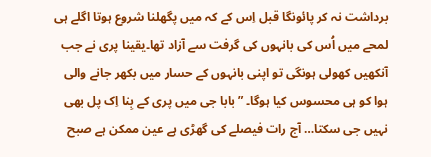برداشت نہ کر پائونگا قبل اِس کے کہ میں پگھلنا شروع ہوتا اگلے ہی لمحے میں اُس کی بانہوں کی گرفت سے آزاد تھا۔یقینا پری نے جب آنکھیں کھولی ہونگی تو اپنی بانہوں کے حسار میں بکھر جانے والی ہوا کو ہی محسوس کیا ہوگا۔ ”بابا جی میں پری کے بِنا اِک پل بھی نہیں جی سکتا… آج رات فیصلے کی گھڑی ہے عین ممکن ہے صبح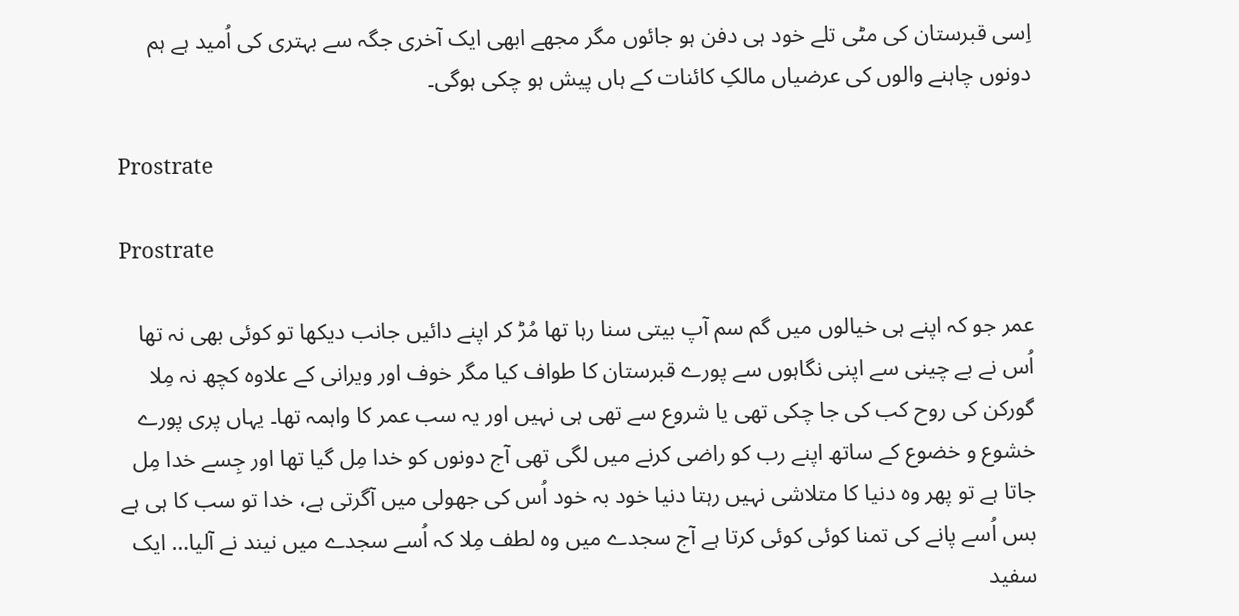اِسی قبرستان کی مٹی تلے خود ہی دفن ہو جائوں مگر مجھے ابھی ایک آخری جگہ سے بہتری کی اُمید ہے ہم دونوں چاہنے والوں کی عرضیاں مالکِ کائنات کے ہاں پیش ہو چکی ہوگی۔

Prostrate

Prostrate

عمر جو کہ اپنے ہی خیالوں میں گم سم آپ بیتی سنا رہا تھا مُڑ کر اپنے دائیں جانب دیکھا تو کوئی بھی نہ تھا اُس نے بے چینی سے اپنی نگاہوں سے پورے قبرستان کا طواف کیا مگر خوف اور ویرانی کے علاوہ کچھ نہ مِلا گورکن کی روح کب کی جا چکی تھی یا شروع سے تھی ہی نہیں اور یہ سب عمر کا واہمہ تھا۔ یہاں پری پورے خشوع و خضوع کے ساتھ اپنے رب کو راضی کرنے میں لگی تھی آج دونوں کو خدا مِل گیا تھا اور جِسے خدا مِل جاتا ہے تو پھر وہ دنیا کا متلاشی نہیں رہتا دنیا خود بہ خود اُس کی جھولی میں آگرتی ہے، خدا تو سب کا ہی ہے بس اُسے پانے کی تمنا کوئی کوئی کرتا ہے آج سجدے میں وہ لطف مِلا کہ اُسے سجدے میں نیند نے آلیا… ایک سفید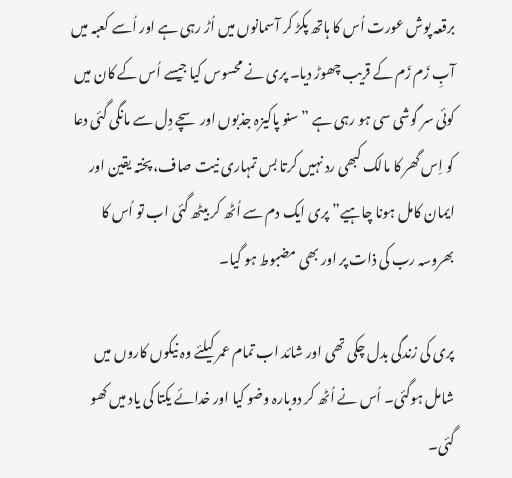برقعہ پوش عورت اُس کا ہاتھ پکڑ کر آسمانوں میں اُڑ رہی ہے اور اُسے کعبہ میں آبِ زَم زَم کے قریب چھوڑ دیا۔ پری نے محسوس کیا جیسے اُس کے کان میں کوئی سر گوشی سی ہو رہی ہے ” سنو پاکیزہ جذبوں اور سچے دِل سے مانگی گئی دعا کو اِس گھر کا مالک کبھی رد نہیں کرتا بس تمہاری نیت صاف، پختہ یقین اور ایمان کامل ہونا چاہیے” پری ایک دم سے اُٹھ کر بیٹھ گئی اب تو اُس کا بھروسہ رب کی ذات پر اور بھی مضبوط ہو گیا۔

پری کی زندگی بدل چکی تھی اور شائد اب تمام عمر کیلئے وہ نیکوں کاروں میں شامل ہوگئی۔ اُس نے اُٹھ کر دوبارہ وضو کیا اور خدائے یکتا کی یاد میں کھو گئی۔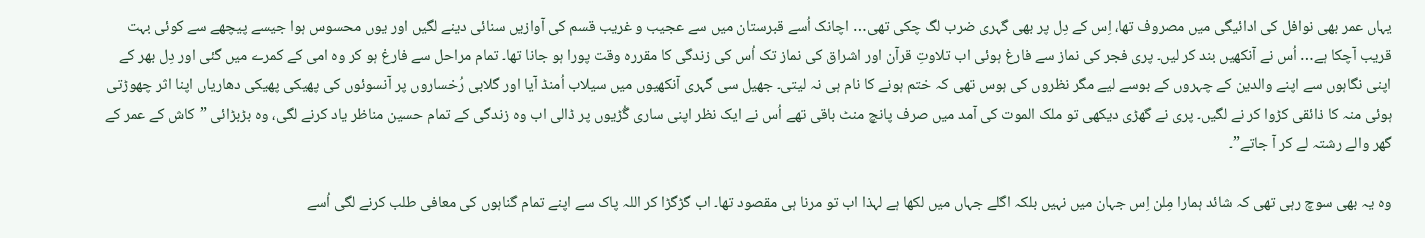یہاں عمر بھی نوافل کی ادائیگی میں مصروف تھا، اِس کے دِل پر بھی گہری ضرب لگ چکی تھی… اچانک اُسے قبرستان میں سے عجیب و غریب قسم کی آوازیں سنائی دینے لگیں اور یوں محسوس ہوا جیسے پیچھے سے کوئی بہت قریب آچکا ہے… اُس نے آنکھیں بند کر لیں۔ پری فجر کی نماز سے فارغ ہوئی اب تلاوتِ قرآن اور اشراق کی نماز تک اُس کی زندگی کا مقررہ وقت پورا ہو جانا تھا۔ تمام مراحل سے فارغ ہو کر وہ امی کے کمرے میں گئی اور دِل بھر کے اپنی نگاہوں سے اپنے والدین کے چہروں کے بوسے لیے مگر نظروں کی ہوس تھی کہ ختم ہونے کا نام ہی نہ لیتی۔ جھیل سی گہری آنکھیوں میں سیلاب اُمنڈ آیا اور گلابی رُخساروں پر آنسوئوں کی پھیکی پھیکی دھاریاں اپنا اثر چھوڑتی ہوئی منہ کا ذائقی کڑوا کر نے لگیں۔ پری نے گھڑی دیکھی تو ملک الموت کی آمد میں صرف پانچ منٹ باقی تھے اُس نے ایک نظر اپنی ساری گُڑیوں پر ڈالی اب وہ زندگی کے تمام حسین مناظر یاد کرنے لگی، وہ بڑبڑائی ”کاش کے عمر کے گھر والے رشتہ لے کر آ جاتے”۔

وہ یہ بھی سوچ رہی تھی کہ شائد ہمارا مِلن اِس جہان میں نہیں بلکہ اگلے جہاں میں لکھا ہے لہذا اب تو مرنا ہی مقصود تھا۔ اب گڑگڑا کر اللہ پاک سے اپنے تمام گناہوں کی معافی طلب کرنے لگی اُسے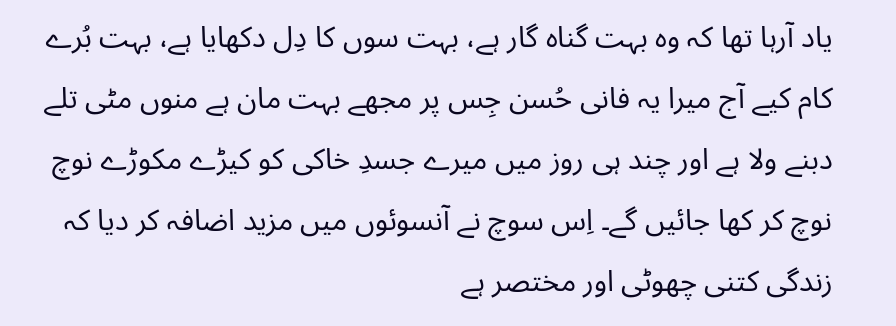یاد آرہا تھا کہ وہ بہت گناہ گار ہے، بہت سوں کا دِل دکھایا ہے، بہت بُرے کام کیے آج میرا یہ فانی حُسن جِس پر مجھے بہت مان ہے منوں مٹی تلے دبنے ولا ہے اور چند ہی روز میں میرے جسدِ خاکی کو کیڑے مکوڑے نوچ نوچ کر کھا جائیں گے۔ اِس سوچ نے آنسوئوں میں مزید اضافہ کر دیا کہ زندگی کتنی چھوٹی اور مختصر ہے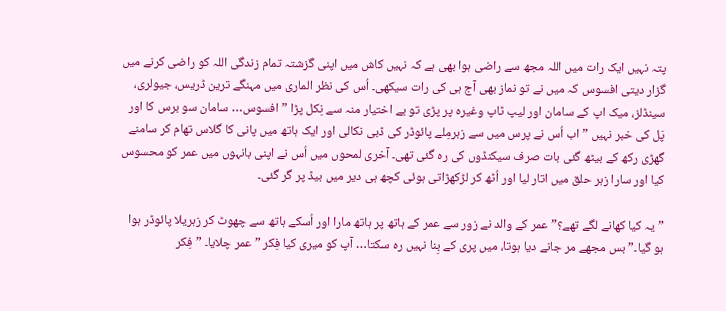پتہ نہیں ایک رات میں اللہ مجھ سے راضی ہوا بھی ہے کہ نہیں کاش میں اپنی گزشتہ تمام زندگی اللہ کو راضی کرنے میں گزار دیتی افسوس کہ میں نے تو نماز بھی آج ہی کی رات سیکھی۔ اُس کی نظر الماری میں مہنگے ترین ڈریس، جیولری، سینڈلز، میک اپ کے سامان اور لیپ ٹاپ وغیرہ پر پڑی تو بے اختیار منہ سے نِکل پڑا ” افسوس… سامان سو برس کا اور پَل کی خبر نہیں ” اب اُس نے پرس میں سے زہرمِلے پائوڈر کی ڈبی نکالی اور ایک ہاتھ میں پانی کا گلاس تھام کر سامنے گھڑی رکھ کے بیٹھ گئی بات صرف سیکنڈوں کی رہ گئی تھی۔ آخری لمحوں میں اُس نے اپنی بانہوں میں عمر کو محسوس کیا اور سارا زہر حلق میں اتار لیا اور اُٹھ کر لڑکھڑاتی ہوئی کچھ ہی دیر میں بیڈ پر گر گئی۔

”یہ کیا کھانے لگے تھے؟” عمر کے والد نے زور سے عمر کے ہاتھ پر ہاتھ مارا اور اُسکے ہاتھ سے چھوٹ کر زہریلا پائوڈر ہوا ہو گیا۔”بس مجھے مر جانے دیا ہوتا، میں پری کے بِنا نہیں رہ سکتا… آپ کو میری کیا فِکر ” عمر چلایا۔ ”فِکر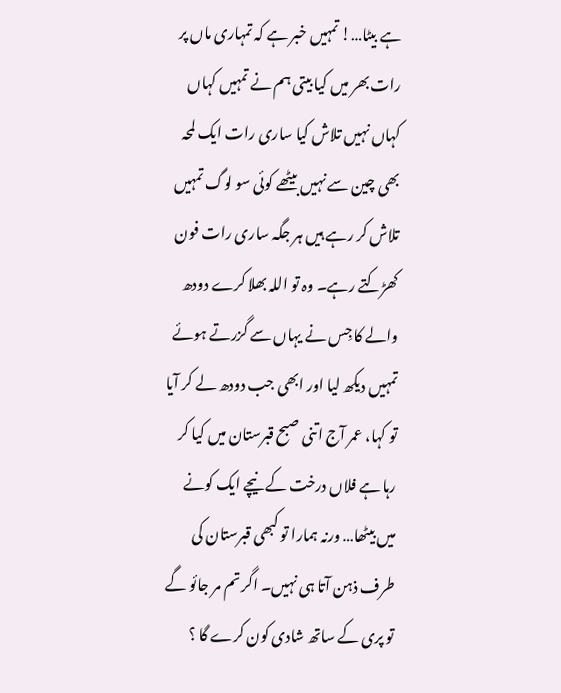ہے بیٹا…! تمہیں خبر ہے کہ تمہاری ماں پر رات بھر میں کیا بیتی ہم نے تمہیں کہاں کہاں نہیں تلاش کیا ساری رات ایک لمحہ بھی چین سے نہیں بیٹھے کوئی سو لوگ تمہیں تلاش کر رہے ہیں ہر جگہ ساری رات فون کھڑکتے رہے۔ وہ تو اللہ بھلا کرے دودھ والے کا جِس نے یہاں سے گزرتے ہوئے تمہیں دیکھ لیا اور ابھی جب دودھ لے کر آیا تو کہا، عمر آج اتنی صبح قبرستان میں کیا کر رہا ہے فلاں درخت کے نیچے ایک کونے میں بیٹھا… ورنہ ہمارا تو کبھی قبرستان کی طرف ذہن آتا ہی نہیں۔ اگر تم مر جائو گے تو پری کے ساتھ شادی کون کرے گا ؟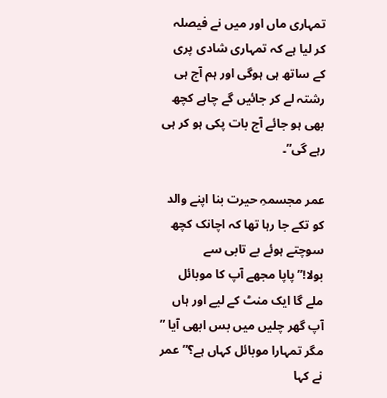تمہاری ماں اور میں نے فیصلہ کر لیا ہے کہ تمہاری شادی پری کے ساتھ ہی ہوگی اور ہم آج ہی رشتہ لے کر جائیں گے چاہے کچھ بھی ہو جائے آج بات پکی ہو کر ہی رہے گی”۔

عمر مجسمہِ حیرت بنا اپنے والد کو تکے جا رہا تھا کہ اچانک کچھ سوچتے ہوئے بے تابی سے بولا!”پاپا مجھے آپ کا موبائل ملے گا ایک منٹ کے لیے اور ہاں آپ گھر چلیں میں بس ابھی آیا ” مگر تمہارا موبائل کہاں ہے؟” عمر نے کہا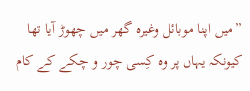”میں اپنا موبائل وغیرہ گھر میں چھوڑ آیا تھا کیونکہ یہاں پر وہ کِسی چور و چکے کے کام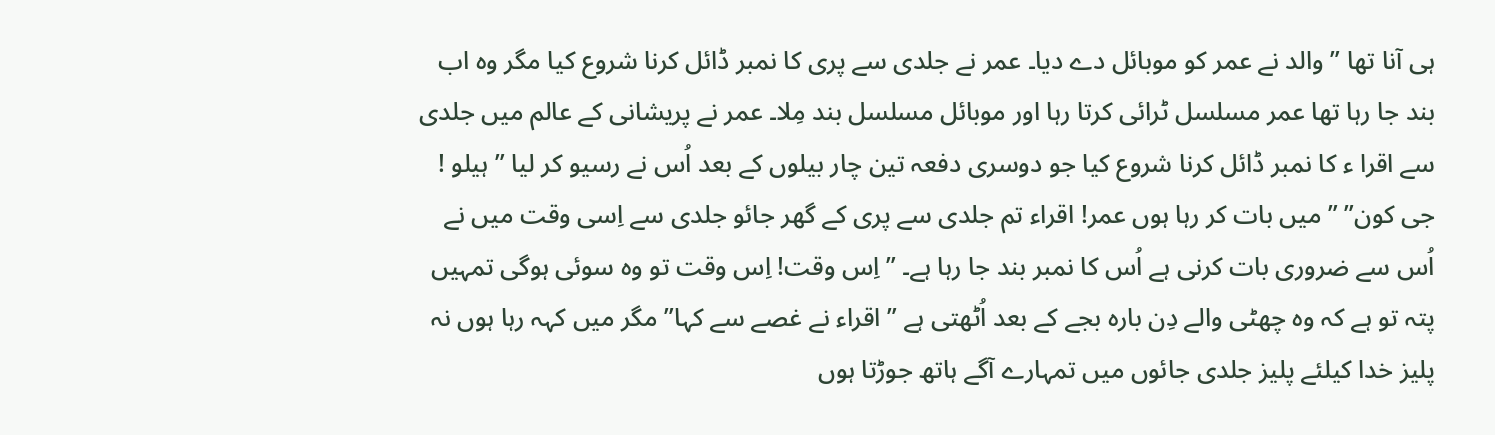ہی آنا تھا ” والد نے عمر کو موبائل دے دیا۔ عمر نے جلدی سے پری کا نمبر ڈائل کرنا شروع کیا مگر وہ اب بند جا رہا تھا عمر مسلسل ٹرائی کرتا رہا اور موبائل مسلسل بند مِلا۔ عمر نے پریشانی کے عالم میں جلدی سے اقرا ء کا نمبر ڈائل کرنا شروع کیا جو دوسری دفعہ تین چار بیلوں کے بعد اُس نے رسیو کر لیا ” ہیلو ! جی کون” ” میں بات کر رہا ہوں عمر! اقراء تم جلدی سے پری کے گھر جائو جلدی سے اِسی وقت میں نے اُس سے ضروری بات کرنی ہے اُس کا نمبر بند جا رہا ہے۔ ” اِس وقت! اِس وقت تو وہ سوئی ہوگی تمہیں پتہ تو ہے کہ وہ چھٹی والے دِن بارہ بجے کے بعد اُٹھتی ہے ” اقراء نے غصے سے کہا” مگر میں کہہ رہا ہوں نہ پلیز خدا کیلئے پلیز جلدی جائوں میں تمہارے آگے ہاتھ جوڑتا ہوں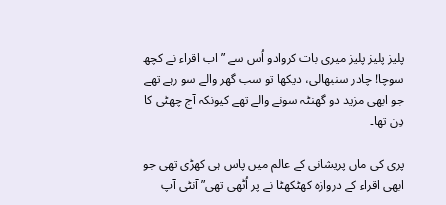پلیز پلیز پلیز میری بات کروادو اُس سے ” اب اقراء نے کچھ سوچا! چادر سنبھالی، دیکھا تو سب گھر والے سو رہے تھے جو ابھی مزید دو گھنٹہ سونے والے تھے کیونکہ آج چھٹی کا دِن تھا۔

پری کی ماں پریشانی کے عالم میں پاس ہی کھڑی تھی جو ابھی اقراء کے دروازہ کھٹکھٹا نے پر اُٹھی تھی” آنٹی آپ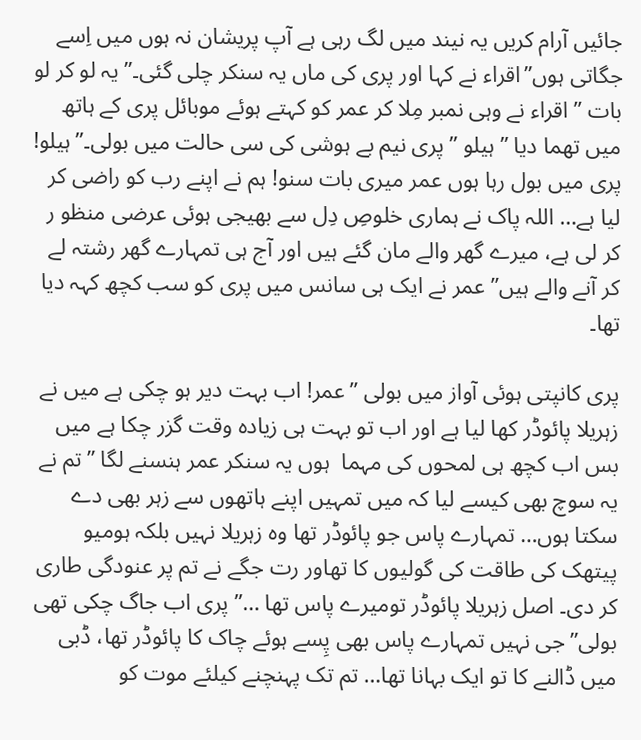جائیں آرام کریں یہ نیند میں لگ رہی ہے آپ پریشان نہ ہوں میں اِسے جگاتی ہوں”اقراء نے کہا اور پری کی ماں یہ سنکر چلی گئی۔”یہ لو کر لو بات ” اقراء نے وہی نمبر مِلا کر عمر کو کہتے ہوئے موبائل پری کے ہاتھ میں تھما دیا ” ہیلو ” پری نیم بے ہوشی کی سی حالت میں بولی۔”ہیلو! پری میں بول رہا ہوں عمر میری بات سنو! ہم نے اپنے رب کو راضی کر لیا ہے… اللہ پاک نے ہماری خلوصِ دِل سے بھیجی ہوئی عرضی منظو ر کر لی ہے، میرے گھر والے مان گئے ہیں اور آج ہی تمہارے گھر رشتہ لے کر آنے والے ہیں” عمر نے ایک ہی سانس میں پری کو سب کچھ کہہ دیا تھا۔

پری کانپتی ہوئی آواز میں بولی ”عمر! اب بہت دیر ہو چکی ہے میں نے زہریلا پائوڈر کھا لیا ہے اور اب تو بہت ہی زیادہ وقت گزر چکا ہے میں بس اب کچھ ہی لمحوں کی مہما  ہوں یہ سنکر عمر ہنسنے لگا ”تم نے یہ سوچ بھی کیسے لیا کہ میں تمہیں اپنے ہاتھوں سے زہر بھی دے سکتا ہوں… تمہارے پاس جو پائوڈر تھا وہ زہریلا نہیں بلکہ ہومیو پیتھک کی طاقت کی گولیوں کا تھاور رت جگے نے تم پر عنودگی طاری کر دی۔ اصل زہریلا پائوڈر تومیرے پاس تھا …” پری اب جاگ چکی تھی بولی” جی نہیں تمہارے پاس بھی پِسے ہوئے چاک کا پائوڈر تھا، ڈبی میں ڈالنے کا تو ایک بہانا تھا… تم تک پہنچنے کیلئے موت کو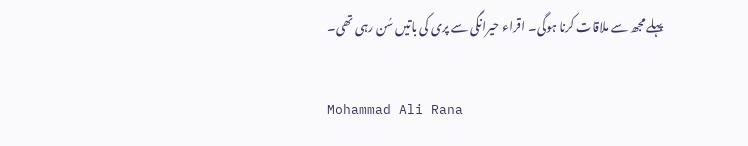پہلے مجھ سے ملاقات کرنا ہوگی۔ اقراء حیرانگی سے پری کی باتیں سُن رہی تھی۔

Mohammad Ali Rana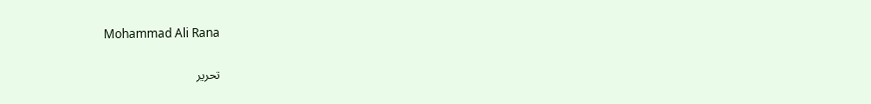Mohammad Ali Rana

تحریر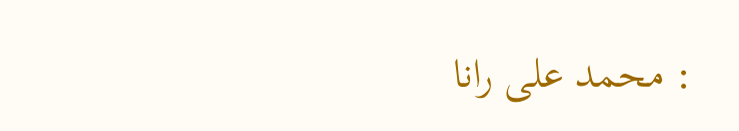: محمد علی رانا